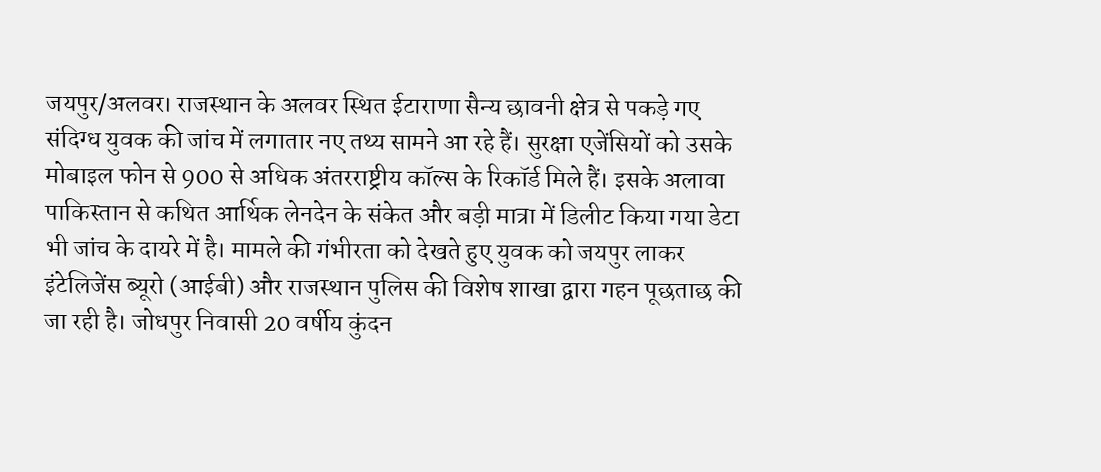जयपुर/अलवर। राजस्थान के अलवर स्थित ईटाराणा सैन्य छावनी क्षेत्र से पकड़े गए संदिग्ध युवक की जांच में लगातार नए तथ्य सामने आ रहे हैं। सुरक्षा एजेंसियों को उसके मोबाइल फोन से 900 से अधिक अंतरराष्ट्रीय कॉल्स के रिकॉर्ड मिले हैं। इसके अलावा पाकिस्तान से कथित आर्थिक लेनदेन के संकेत और बड़ी मात्रा में डिलीट किया गया डेटा भी जांच के दायरे में है। मामले की गंभीरता को देखते हुए युवक को जयपुर लाकर इंटेलिजेंस ब्यूरो (आईबी) और राजस्थान पुलिस की विशेष शाखा द्वारा गहन पूछताछ की जा रही है। जोधपुर निवासी 20 वर्षीय कुंदन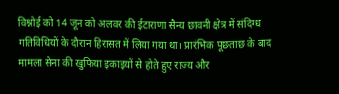विश्नोई को 14 जून को अलवर की ईटाराणा सैन्य छावनी क्षेत्र में संदिग्ध गतिविधियों के दौरान हिरासत में लिया गया था। प्रारंभिक पूछताछ के बाद मामला सेना की खुफिया इकाइयों से होते हुए राज्य और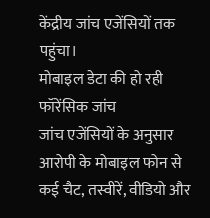केंद्रीय जांच एजेंसियों तक पहुंचा।
मोबाइल डेटा की हो रही फॉरेंसिक जांच
जांच एजेंसियों के अनुसार आरोपी के मोबाइल फोन से कई चैट, तस्वीरें, वीडियो और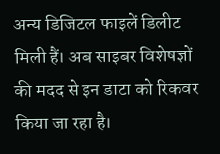अन्य डिजिटल फाइलें डिलीट मिली हैं। अब साइबर विशेषज्ञों की मदद से इन डाटा को रिकवर किया जा रहा है।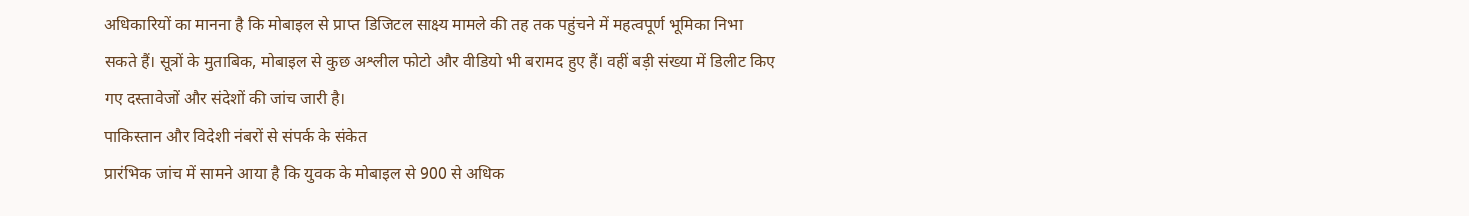अधिकारियों का मानना है कि मोबाइल से प्राप्त डिजिटल साक्ष्य मामले की तह तक पहुंचने में महत्वपूर्ण भूमिका निभा सकते हैं। सूत्रों के मुताबिक, मोबाइल से कुछ अश्लील फोटो और वीडियो भी बरामद हुए हैं। वहीं बड़ी संख्या में डिलीट किए गए दस्तावेजों और संदेशों की जांच जारी है।
पाकिस्तान और विदेशी नंबरों से संपर्क के संकेत
प्रारंभिक जांच में सामने आया है कि युवक के मोबाइल से 900 से अधिक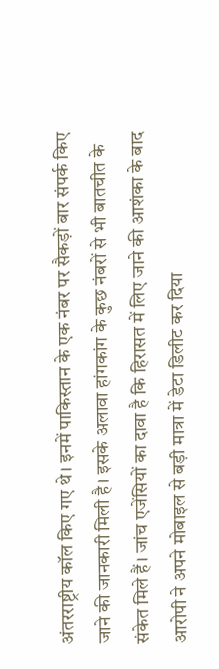अंतरराष्ट्रीय कॉल किए गए थे। इनमें पाकिस्तान के एक नंबर पर सैकड़ों बार संपर्क किए जाने की जानकारी मिली है। इसके अलावा हांगकांग के कुछ नंबरों से भी बातचीत के संकेत मिले हैं। जांच एजेंसियों का दावा है कि हिरासत में लिए जाने की आशंका के बाद आरोपी ने अपने मोबाइल से बड़ी मात्रा में डेटा डिलीट कर दिया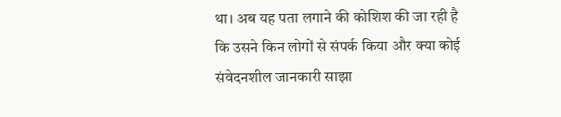था। अब यह पता लगाने की कोशिश की जा रही है कि उसने किन लोगों से संपर्क किया और क्या कोई संवेदनशील जानकारी साझा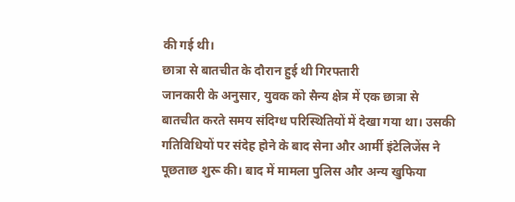की गई थी।
छात्रा से बातचीत के दौरान हुई थी गिरफ्तारी
जानकारी के अनुसार, युवक को सैन्य क्षेत्र में एक छात्रा से बातचीत करते समय संदिग्ध परिस्थितियों में देखा गया था। उसकी गतिविधियों पर संदेह होने के बाद सेना और आर्मी इंटेलिजेंस ने पूछताछ शुरू की। बाद में मामला पुलिस और अन्य खुफिया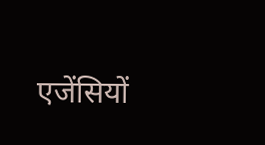एजेंसियों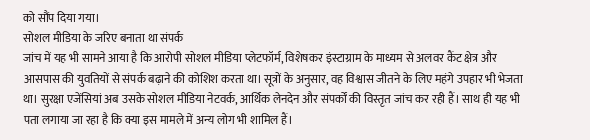को सौंप दिया गया।
सोशल मीडिया के जरिए बनाता था संपर्क
जांच में यह भी सामने आया है कि आरोपी सोशल मीडिया प्लेटफॉर्म, विशेषकर इंस्टाग्राम के माध्यम से अलवर कैंट क्षेत्र और आसपास की युवतियों से संपर्क बढ़ाने की कोशिश करता था। सूत्रों के अनुसार, वह विश्वास जीतने के लिए महंगे उपहार भी भेजता था। सुरक्षा एजेंसियां अब उसके सोशल मीडिया नेटवर्क, आर्थिक लेनदेन और संपर्कों की विस्तृत जांच कर रही हैं। साथ ही यह भी पता लगाया जा रहा है कि क्या इस मामले में अन्य लोग भी शामिल हैं।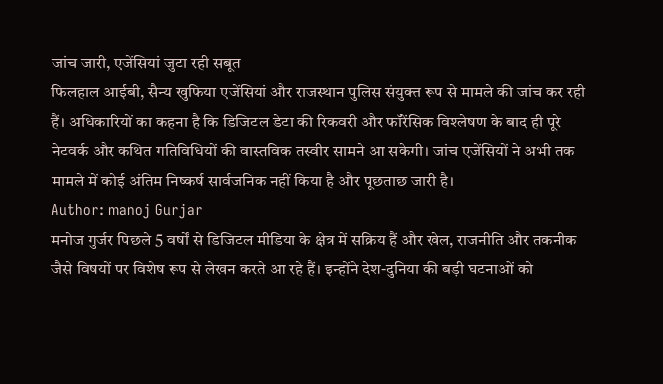जांच जारी, एजेंसियां जुटा रही सबूत
फिलहाल आईबी, सैन्य खुफिया एजेंसियां और राजस्थान पुलिस संयुक्त रूप से मामले की जांच कर रही हैं। अधिकारियों का कहना है कि डिजिटल डेटा की रिकवरी और फॉरेंसिक विश्लेषण के बाद ही पूरे नेटवर्क और कथित गतिविधियों की वास्तविक तस्वीर सामने आ सकेगी। जांच एजेंसियों ने अभी तक मामले में कोई अंतिम निष्कर्ष सार्वजनिक नहीं किया है और पूछताछ जारी है।
Author: manoj Gurjar
मनोज गुर्जर पिछले 5 वर्षों से डिजिटल मीडिया के क्षेत्र में सक्रिय हैं और खेल, राजनीति और तकनीक जैसे विषयों पर विशेष रूप से लेखन करते आ रहे हैं। इन्होंने देश-दुनिया की बड़ी घटनाओं को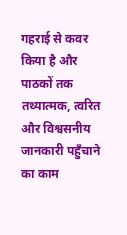गहराई से कवर किया है और पाठकों तक तथ्यात्मक, त्वरित और विश्वसनीय जानकारी पहुँचाने का काम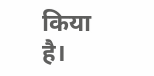किया है।